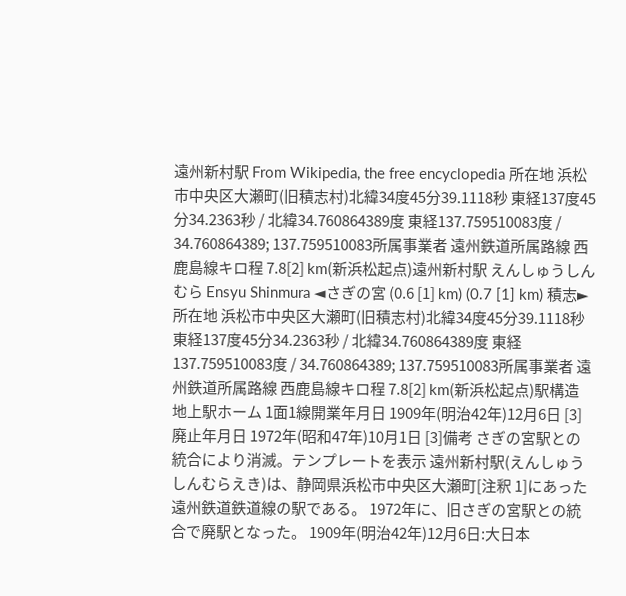遠州新村駅 From Wikipedia, the free encyclopedia 所在地 浜松市中央区大瀬町(旧積志村)北緯34度45分39.1118秒 東経137度45分34.2363秒 / 北緯34.760864389度 東経137.759510083度 / 34.760864389; 137.759510083所属事業者 遠州鉄道所属路線 西鹿島線キロ程 7.8[2] km(新浜松起点)遠州新村駅 えんしゅうしんむら Ensyu Shinmura ◄さぎの宮 (0.6 [1] km) (0.7 [1] km) 積志► 所在地 浜松市中央区大瀬町(旧積志村)北緯34度45分39.1118秒 東経137度45分34.2363秒 / 北緯34.760864389度 東経137.759510083度 / 34.760864389; 137.759510083所属事業者 遠州鉄道所属路線 西鹿島線キロ程 7.8[2] km(新浜松起点)駅構造 地上駅ホーム 1面1線開業年月日 1909年(明治42年)12月6日 [3]廃止年月日 1972年(昭和47年)10月1日 [3]備考 さぎの宮駅との統合により消滅。テンプレートを表示 遠州新村駅(えんしゅうしんむらえき)は、静岡県浜松市中央区大瀬町[注釈 1]にあった遠州鉄道鉄道線の駅である。 1972年に、旧さぎの宮駅との統合で廃駅となった。 1909年(明治42年)12月6日:大日本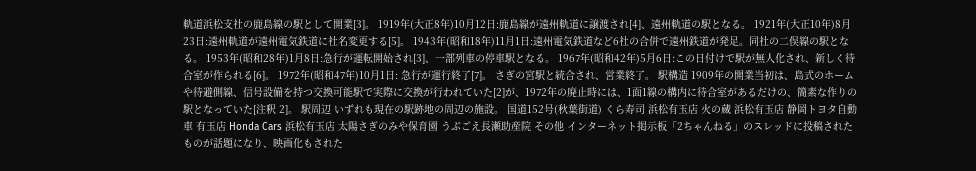軌道浜松支社の鹿島線の駅として開業[3]。 1919年(大正8年)10月12日:鹿島線が遠州軌道に譲渡され[4]、遠州軌道の駅となる。 1921年(大正10年)8月23日:遠州軌道が遠州電気鉄道に社名変更する[5]。 1943年(昭和18年)11月1日:遠州電気鉄道など6社の合併で遠州鉄道が発足。同社の二俣線の駅となる。 1953年(昭和28年)1月8日:急行が運転開始され[3]、一部列車の停車駅となる。 1967年(昭和42年)5月6日:この日付けで駅が無人化され、新しく待合室が作られる[6]。 1972年(昭和47年)10月1日: 急行が運行終了[7]。 さぎの宮駅と統合され、営業終了。 駅構造 1909年の開業当初は、島式のホームや待避側線、信号設備を持つ交換可能駅で実際に交換が行われていた[2]が、1972年の廃止時には、1面1線の構内に待合室があるだけの、簡素な作りの駅となっていた[注釈 2]。 駅周辺 いずれも現在の駅跡地の周辺の施設。 国道152号(秋葉街道) くら寿司 浜松有玉店 火の蔵 浜松有玉店 静岡トヨタ自動車 有玉店 Honda Cars 浜松有玉店 太陽さぎのみや保育園 うぶごえ長瀬助産院 その他 インターネット掲示板「2ちゃんねる」のスレッドに投稿されたものが話題になり、映画化もされた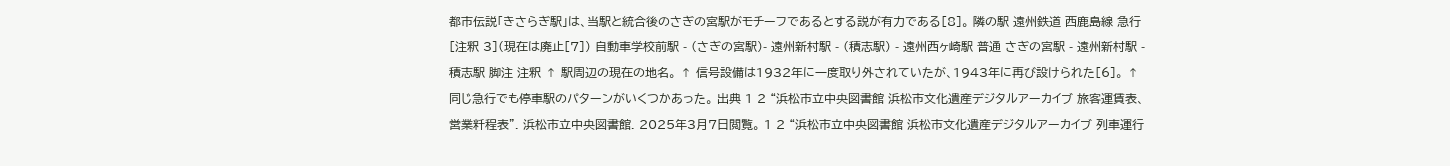都市伝説「きさらぎ駅」は、当駅と統合後のさぎの宮駅がモチーフであるとする説が有力である[8]。 隣の駅 遠州鉄道 西鹿島線 急行[注釈 3](現在は廃止[7]) 自動車学校前駅 - (さぎの宮駅)- 遠州新村駅 - (積志駅) - 遠州西ヶ崎駅 普通 さぎの宮駅 - 遠州新村駅 - 積志駅 脚注 注釈 ↑ 駅周辺の現在の地名。 ↑ 信号設備は1932年に一度取り外されていたが、1943年に再び設けられた[6]。 ↑ 同じ急行でも停車駅のパターンがいくつかあった。 出典 1 2 “浜松市立中央図書館 浜松市文化遺産デジタルアーカイブ 旅客運賃表、営業粁程表”. 浜松市立中央図書館. 2025年3月7日閲覧。 1 2 “浜松市立中央図書館 浜松市文化遺産デジタルアーカイブ 列車運行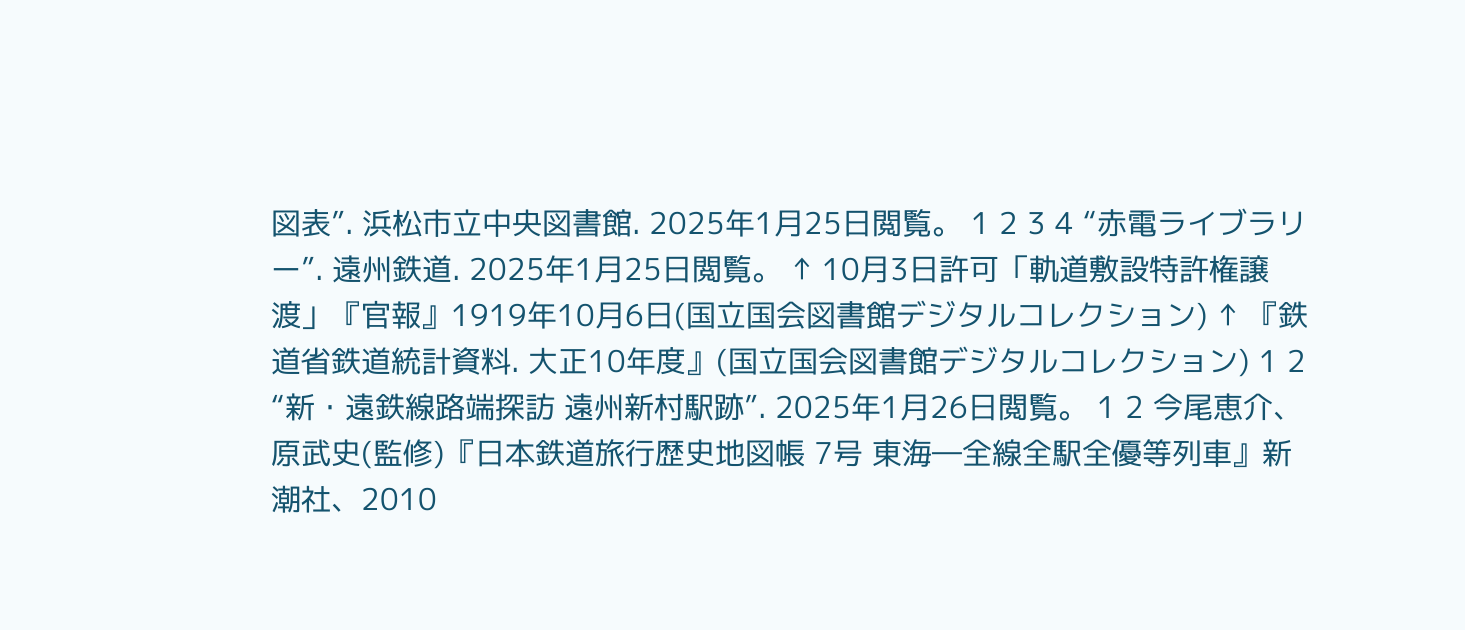図表”. 浜松市立中央図書館. 2025年1月25日閲覧。 1 2 3 4 “赤電ライブラリー”. 遠州鉄道. 2025年1月25日閲覧。 ↑ 10月3日許可「軌道敷設特許権譲渡」『官報』1919年10月6日(国立国会図書館デジタルコレクション) ↑ 『鉄道省鉄道統計資料. 大正10年度』(国立国会図書館デジタルコレクション) 1 2 “新・遠鉄線路端探訪 遠州新村駅跡”. 2025年1月26日閲覧。 1 2 今尾恵介、原武史(監修)『日本鉄道旅行歴史地図帳 7号 東海―全線全駅全優等列車』新潮社、2010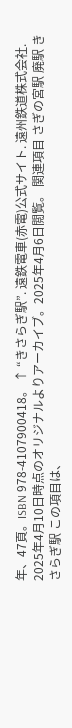年、47頁。ISBN 978-4107900418。 ↑ “きさらぎ駅”. 遠鉄電車(赤電)公式サイト. 遠州鉄道株式会社. 2025年4月10日時点のオリジナルよりアーカイブ。2025年4月6日閲覧。 関連項目 さぎの宮駅 廃駅 きさらぎ駅 この項目は、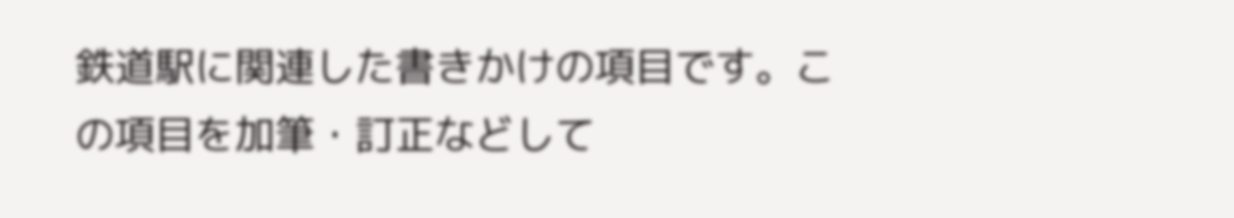鉄道駅に関連した書きかけの項目です。この項目を加筆・訂正などして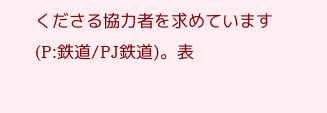くださる協力者を求めています(P:鉄道/PJ鉄道)。表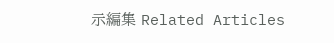示編集 Related Articles